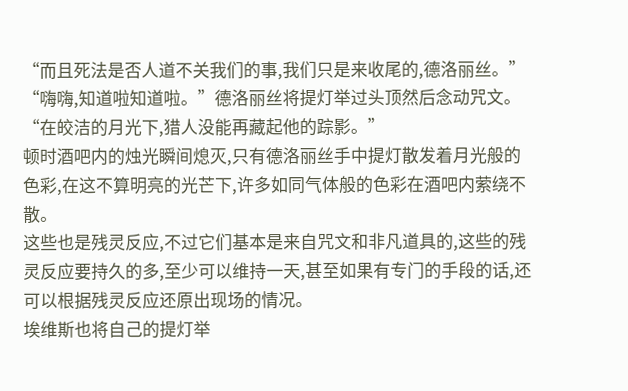“而且死法是否人道不关我们的事,我们只是来收尾的,德洛丽丝。”
“嗨嗨,知道啦知道啦。”德洛丽丝将提灯举过头顶然后念动咒文。
“在皎洁的月光下,猎人没能再藏起他的踪影。”
顿时酒吧内的烛光瞬间熄灭,只有德洛丽丝手中提灯散发着月光般的色彩,在这不算明亮的光芒下,许多如同气体般的色彩在酒吧内萦绕不散。
这些也是残灵反应,不过它们基本是来自咒文和非凡道具的,这些的残灵反应要持久的多,至少可以维持一天,甚至如果有专门的手段的话,还可以根据残灵反应还原出现场的情况。
埃维斯也将自己的提灯举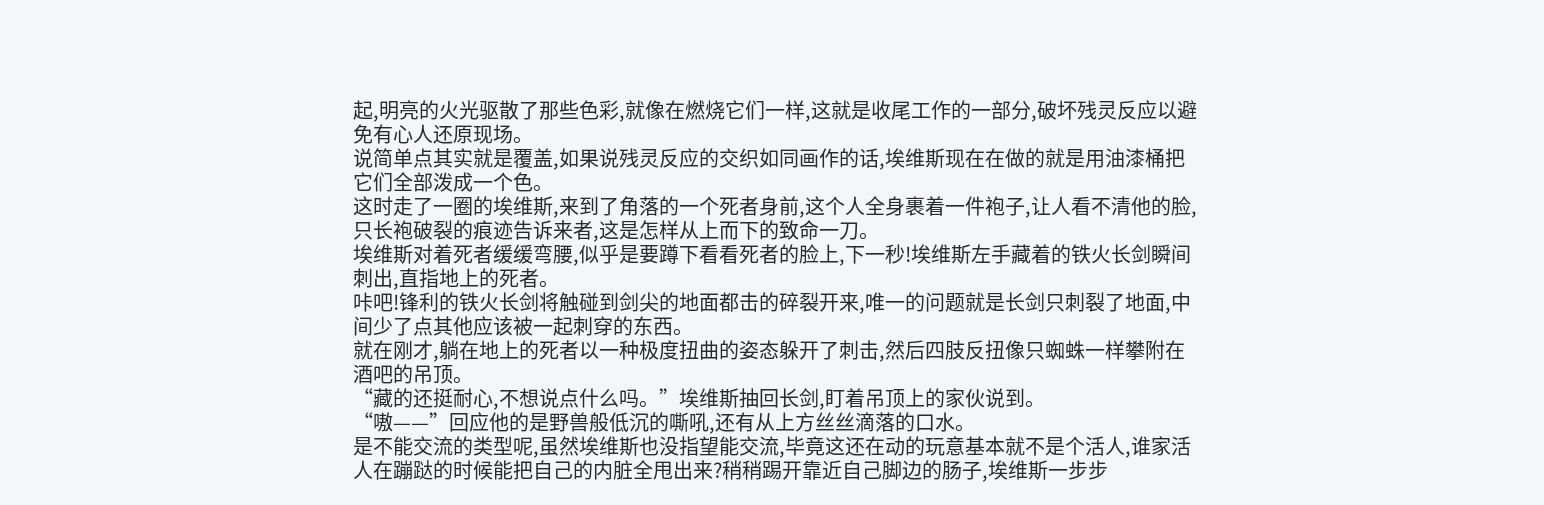起,明亮的火光驱散了那些色彩,就像在燃烧它们一样,这就是收尾工作的一部分,破坏残灵反应以避免有心人还原现场。
说简单点其实就是覆盖,如果说残灵反应的交织如同画作的话,埃维斯现在在做的就是用油漆桶把它们全部泼成一个色。
这时走了一圈的埃维斯,来到了角落的一个死者身前,这个人全身裹着一件袍子,让人看不清他的脸,只长袍破裂的痕迹告诉来者,这是怎样从上而下的致命一刀。
埃维斯对着死者缓缓弯腰,似乎是要蹲下看看死者的脸上,下一秒!埃维斯左手藏着的铁火长剑瞬间刺出,直指地上的死者。
咔吧!锋利的铁火长剑将触碰到剑尖的地面都击的碎裂开来,唯一的问题就是长剑只刺裂了地面,中间少了点其他应该被一起刺穿的东西。
就在刚才,躺在地上的死者以一种极度扭曲的姿态躲开了刺击,然后四肢反扭像只蜘蛛一样攀附在酒吧的吊顶。
“藏的还挺耐心,不想说点什么吗。”埃维斯抽回长剑,盯着吊顶上的家伙说到。
“嗷——”回应他的是野兽般低沉的嘶吼,还有从上方丝丝滴落的口水。
是不能交流的类型呢,虽然埃维斯也没指望能交流,毕竟这还在动的玩意基本就不是个活人,谁家活人在蹦跶的时候能把自己的内脏全甩出来?稍稍踢开靠近自己脚边的肠子,埃维斯一步步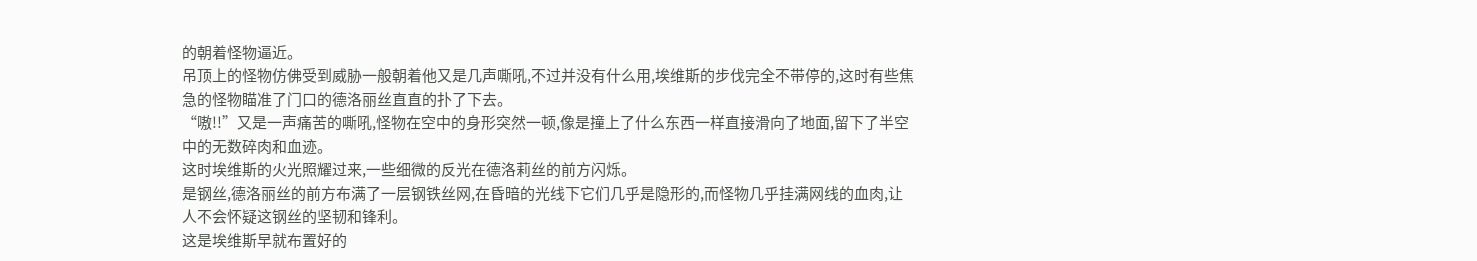的朝着怪物逼近。
吊顶上的怪物仿佛受到威胁一般朝着他又是几声嘶吼,不过并没有什么用,埃维斯的步伐完全不带停的,这时有些焦急的怪物瞄准了门口的德洛丽丝直直的扑了下去。
“嗷!!”又是一声痛苦的嘶吼,怪物在空中的身形突然一顿,像是撞上了什么东西一样直接滑向了地面,留下了半空中的无数碎肉和血迹。
这时埃维斯的火光照耀过来,一些细微的反光在德洛莉丝的前方闪烁。
是钢丝,德洛丽丝的前方布满了一层钢铁丝网,在昏暗的光线下它们几乎是隐形的,而怪物几乎挂满网线的血肉,让人不会怀疑这钢丝的坚韧和锋利。
这是埃维斯早就布置好的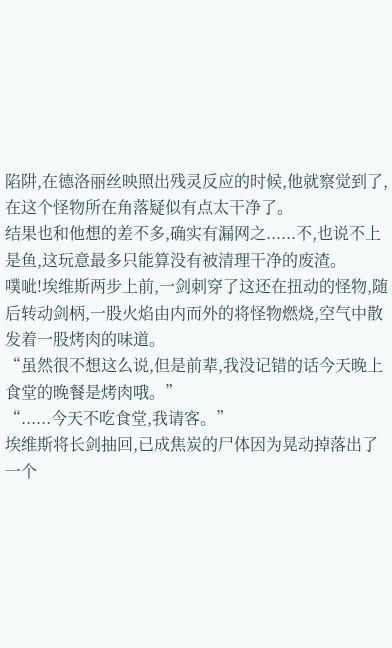陷阱,在德洛丽丝映照出残灵反应的时候,他就察觉到了,在这个怪物所在角落疑似有点太干净了。
结果也和他想的差不多,确实有漏网之......不,也说不上是鱼,这玩意最多只能算没有被清理干净的废渣。
噗呲!埃维斯两步上前,一剑刺穿了这还在扭动的怪物,随后转动剑柄,一股火焰由内而外的将怪物燃烧,空气中散发着一股烤肉的味道。
“虽然很不想这么说,但是前辈,我没记错的话今天晚上食堂的晚餐是烤肉哦。”
“......今天不吃食堂,我请客。”
埃维斯将长剑抽回,已成焦炭的尸体因为晃动掉落出了一个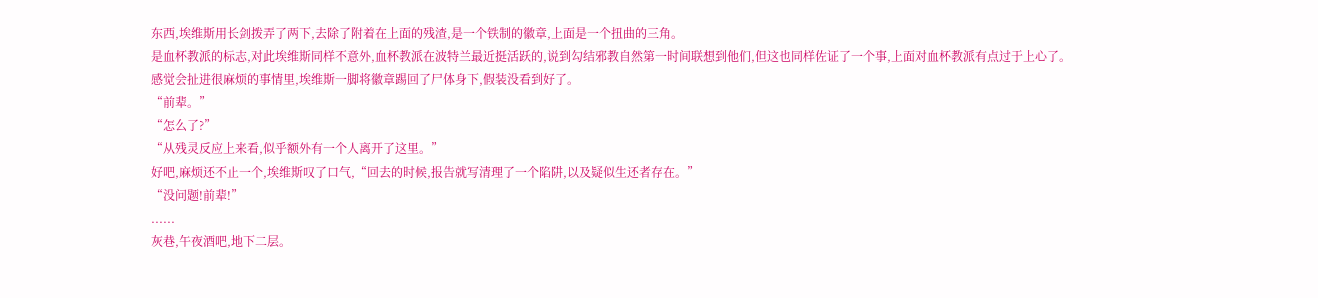东西,埃维斯用长剑拨弄了两下,去除了附着在上面的残渣,是一个铁制的徽章,上面是一个扭曲的三角。
是血杯教派的标志,对此埃维斯同样不意外,血杯教派在波特兰最近挺活跃的,说到勾结邪教自然第一时间联想到他们,但这也同样佐证了一个事,上面对血杯教派有点过于上心了。
感觉会扯进很麻烦的事情里,埃维斯一脚将徽章踢回了尸体身下,假装没看到好了。
“前辈。”
“怎么了?”
“从残灵反应上来看,似乎额外有一个人离开了这里。”
好吧,麻烦还不止一个,埃维斯叹了口气,“回去的时候,报告就写清理了一个陷阱,以及疑似生还者存在。”
“没问题!前辈!”
......
灰巷,午夜酒吧,地下二层。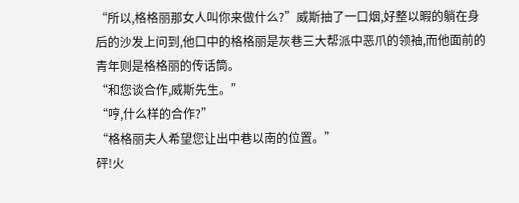“所以,格格丽那女人叫你来做什么?”威斯抽了一口烟,好整以暇的躺在身后的沙发上问到,他口中的格格丽是灰巷三大帮派中恶爪的领袖,而他面前的青年则是格格丽的传话筒。
“和您谈合作,威斯先生。”
“哼,什么样的合作?”
“格格丽夫人希望您让出中巷以南的位置。”
砰!火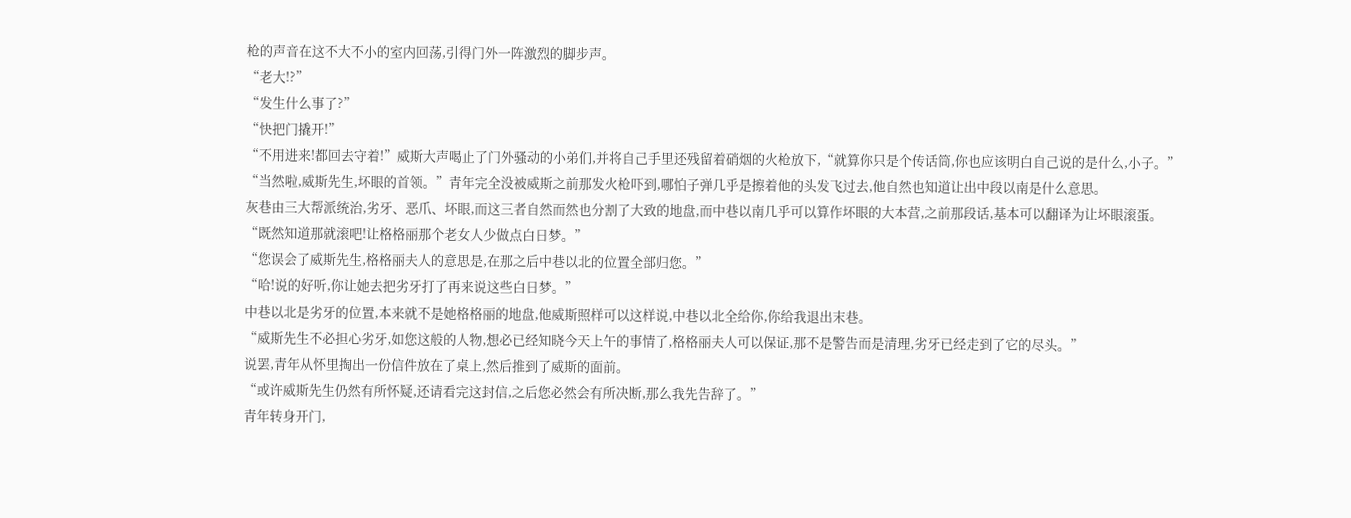枪的声音在这不大不小的室内回荡,引得门外一阵激烈的脚步声。
“老大!?”
“发生什么事了?”
“快把门撬开!”
“不用进来!都回去守着!”威斯大声喝止了门外骚动的小弟们,并将自己手里还残留着硝烟的火枪放下,“就算你只是个传话筒,你也应该明白自己说的是什么,小子。”
“当然啦,威斯先生,坏眼的首领。”青年完全没被威斯之前那发火枪吓到,哪怕子弹几乎是擦着他的头发飞过去,他自然也知道让出中段以南是什么意思。
灰巷由三大帮派统治,劣牙、恶爪、坏眼,而这三者自然而然也分割了大致的地盘,而中巷以南几乎可以算作坏眼的大本营,之前那段话,基本可以翻译为让坏眼滚蛋。
“既然知道那就滚吧!让格格丽那个老女人少做点白日梦。”
“您误会了威斯先生,格格丽夫人的意思是,在那之后中巷以北的位置全部归您。”
“哈!说的好听,你让她去把劣牙打了再来说这些白日梦。”
中巷以北是劣牙的位置,本来就不是她格格丽的地盘,他威斯照样可以这样说,中巷以北全给你,你给我退出末巷。
“威斯先生不必担心劣牙,如您这般的人物,想必已经知晓今天上午的事情了,格格丽夫人可以保证,那不是警告而是清理,劣牙已经走到了它的尽头。”
说罢,青年从怀里掏出一份信件放在了桌上,然后推到了威斯的面前。
“或许威斯先生仍然有所怀疑,还请看完这封信,之后您必然会有所决断,那么我先告辞了。”
青年转身开门,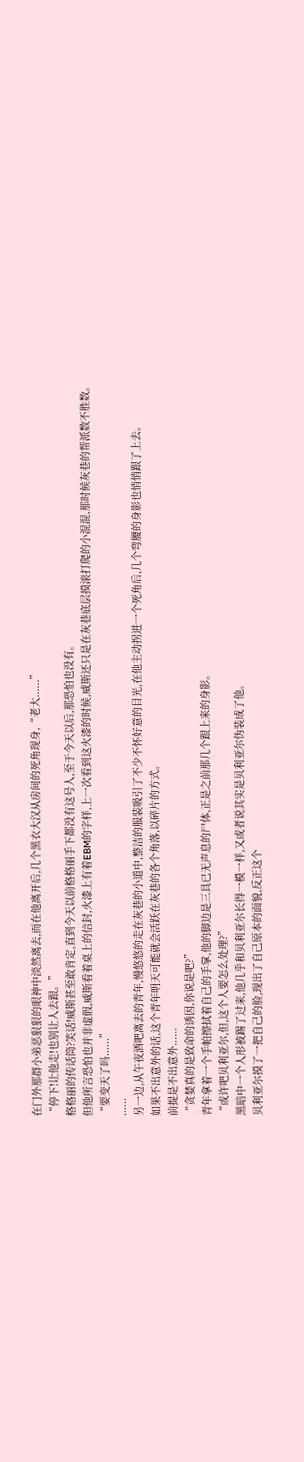在门外那群小弟恶狠狠的眼神中淡然离去,而在他离开后,几个黑衣大汉从房间的死角现身,“老大......”
“停下!让他走!也别让人去跟。”
格格丽的传话筒?笑话!威斯甚至敢肯定,直到今天以前格格丽手下都没有这号人,至于今天以后,那恐怕也没有。
但他所言恐怕也并非虚假,威斯看着桌上的信封,火漆上有着EBM的字样,上一次看到这火漆的时候,威斯还只是在灰巷底层摸滚打爬的小混混,那时候灰巷的帮派数不胜数。
“要变天了吗......”
......
另一边,从午夜酒吧离去的青年,慢悠悠的走在灰巷的小道中,整洁的服装吸引了不少不怀好意的目光,在他主动拐进一个死角后,几个弯腰的身影也悄悄跟了上去。
如果不出意外的话,这个青年明天可能就会活跃在灰巷的各个角落,以碎片的方式。
前提是不出意外......
“贪婪真的是致命的诱因,你说是吧?”
青年拿着一个手帕擦拭着自己的手掌,他的脚边是三具已无声息的尸体,正是之前那几个跟上来的身影。
“或许吧贝利亚尔,但,这个人要怎么处理?”
黑暗中一个人形被踢了过来,他几乎和贝利亚尔长得一模一样,又或者说其实是贝利亚尔伪装成了他。
贝利亚尔摸了一把自己的脸,现出了自己原本的面貌,反正这个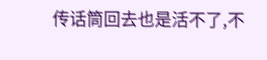传话筒回去也是活不了,不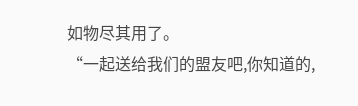如物尽其用了。
“一起送给我们的盟友吧,你知道的,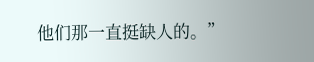他们那一直挺缺人的。”